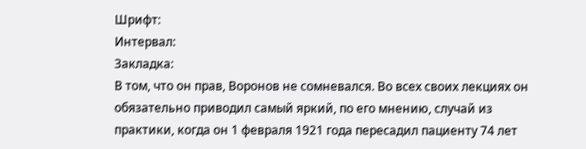Шрифт:
Интервал:
Закладка:
В том, что он прав, Воронов не сомневался. Во всех своих лекциях он обязательно приводил самый яркий, по его мнению, случай из практики, когда он 1 февраля 1921 года пересадил пациенту 74 лет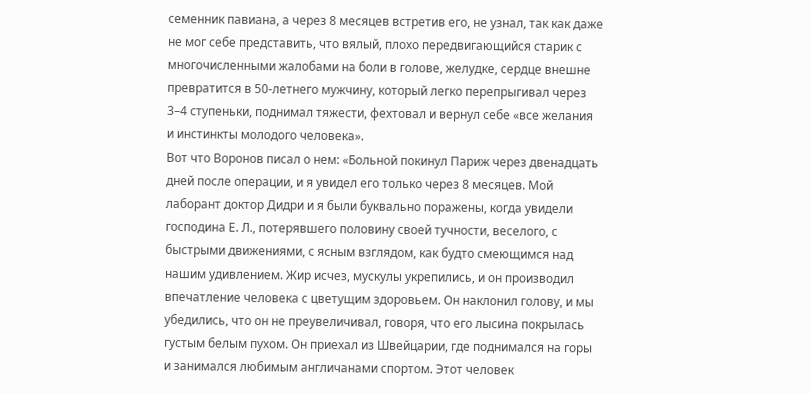семенник павиана, а через 8 месяцев встретив его, не узнал, так как даже не мог себе представить, что вялый, плохо передвигающийся старик с многочисленными жалобами на боли в голове, желудке, сердце внешне превратится в 50-летнего мужчину, который легко перепрыгивал через 3–4 ступеньки, поднимал тяжести, фехтовал и вернул себе «все желания и инстинкты молодого человека».
Вот что Воронов писал о нем: «Больной покинул Париж через двенадцать дней после операции, и я увидел его только через 8 месяцев. Мой лаборант доктор Дидри и я были буквально поражены, когда увидели господина Е. Л., потерявшего половину своей тучности, веселого, с быстрыми движениями, с ясным взглядом, как будто смеющимся над нашим удивлением. Жир исчез, мускулы укрепились, и он производил впечатление человека с цветущим здоровьем. Он наклонил голову, и мы убедились, что он не преувеличивал, говоря, что его лысина покрылась густым белым пухом. Он приехал из Швейцарии, где поднимался на горы и занимался любимым англичанами спортом. Этот человек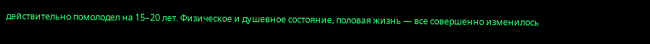действительно помолодел на 15–20 лет. Физическое и душевное состояние, половая жизнь — все совершенно изменилось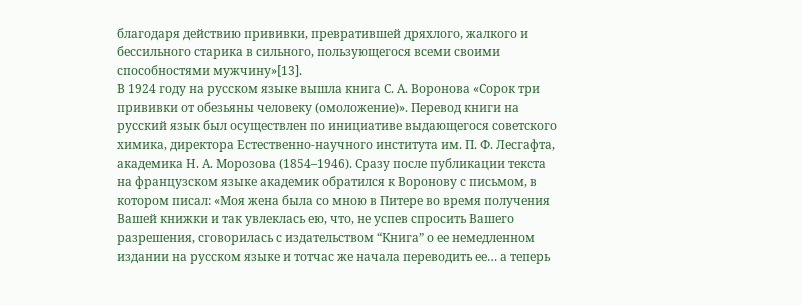благодаря действию прививки, превратившей дряхлого, жалкого и бессильного старика в сильного, пользующегося всеми своими способностями мужчину»[13].
В 1924 году на русском языке вышла книга С. А. Воронова «Сорок три прививки от обезьяны человеку (омоложение)». Перевод книги на русский язык был осуществлен по инициативе выдающегося советского химика, директора Естественно-научного института им. П. Ф. Лесгафта, академика Н. А. Морозова (1854–1946). Сразу после публикации текста на французском языке академик обратился к Воронову с письмом, в котором писал: «Моя жена была со мною в Питере во время получения Вашей книжки и так увлеклась ею, что, не успев спросить Вашего разрешения, сговорилась с издательством “Книга” о ее немедленном издании на русском языке и тотчас же начала переводить ее… а теперь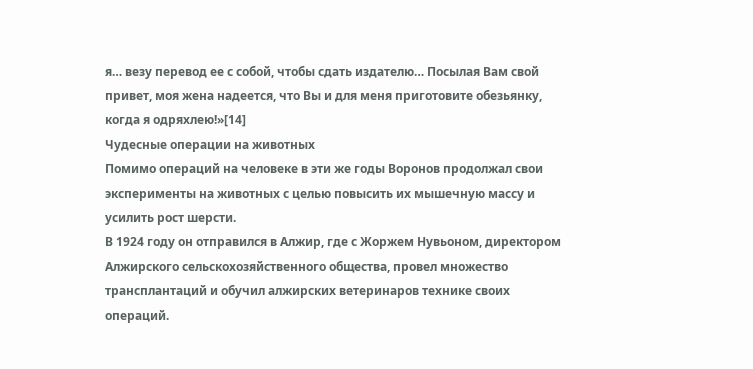я… везу перевод ее с собой, чтобы сдать издателю… Посылая Вам свой привет, моя жена надеется, что Вы и для меня приготовите обезьянку, когда я одряхлею!»[14]
Чудесные операции на животных
Помимо операций на человеке в эти же годы Воронов продолжал свои эксперименты на животных с целью повысить их мышечную массу и усилить рост шерсти.
В 1924 году он отправился в Алжир, где с Жоржем Нувьоном, директором Алжирского сельскохозяйственного общества, провел множество трансплантаций и обучил алжирских ветеринаров технике своих операций.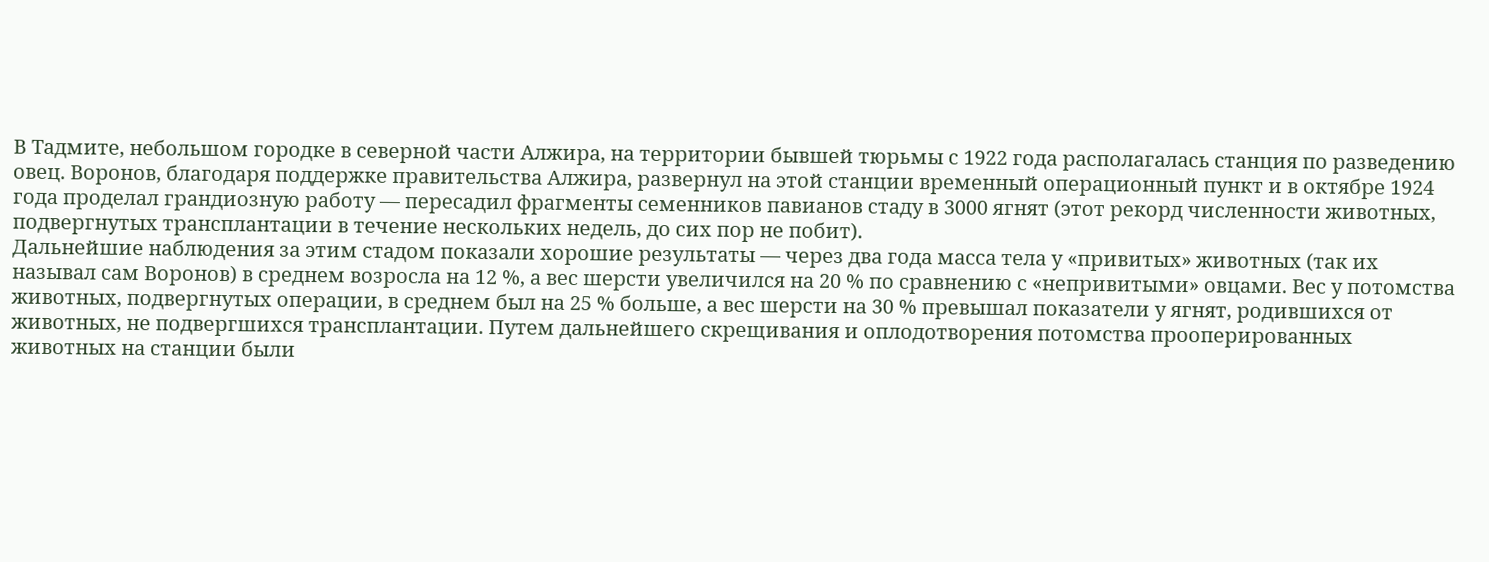В Тадмите, небольшом городке в северной части Алжира, на территории бывшей тюрьмы с 1922 года располагалась станция по разведению овец. Воронов, благодаря поддержке правительства Алжира, развернул на этой станции временный операционный пункт и в октябре 1924 года проделал грандиозную работу — пересадил фрагменты семенников павианов стаду в 3000 ягнят (этот рекорд численности животных, подвергнутых трансплантации в течение нескольких недель, до сих пор не побит).
Дальнейшие наблюдения за этим стадом показали хорошие результаты — через два года масса тела у «привитых» животных (так их называл сам Воронов) в среднем возросла на 12 %, а вес шерсти увеличился на 20 % по сравнению с «непривитыми» овцами. Вес у потомства животных, подвергнутых операции, в среднем был на 25 % больше, а вес шерсти на 30 % превышал показатели у ягнят, родившихся от животных, не подвергшихся трансплантации. Путем дальнейшего скрещивания и оплодотворения потомства прооперированных животных на станции были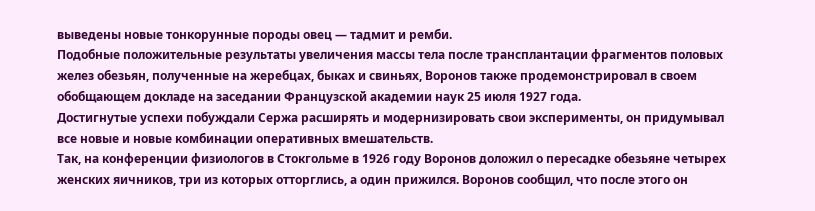выведены новые тонкорунные породы овец — тадмит и ремби.
Подобные положительные результаты увеличения массы тела после трансплантации фрагментов половых желез обезьян, полученные на жеребцах, быках и свиньях, Воронов также продемонстрировал в своем обобщающем докладе на заседании Французской академии наук 25 июля 1927 года.
Достигнутые успехи побуждали Сержа расширять и модернизировать свои эксперименты, он придумывал все новые и новые комбинации оперативных вмешательств.
Так, на конференции физиологов в Стокгольме в 1926 году Воронов доложил о пересадке обезьяне четырех женских яичников, три из которых отторглись, а один прижился. Воронов сообщил, что после этого он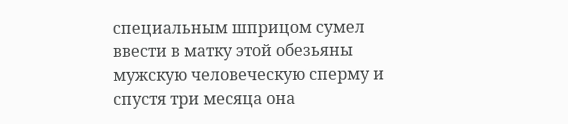специальным шприцом сумел ввести в матку этой обезьяны мужскую человеческую сперму и спустя три месяца она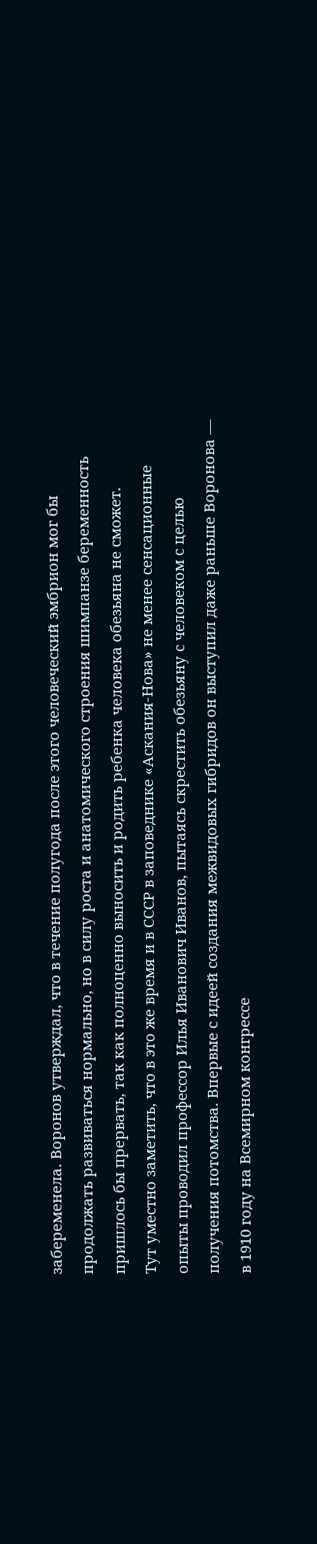забеременела. Воронов утверждал, что в течение полугода после этого человеческий эмбрион мог бы продолжать развиваться нормально, но в силу роста и анатомического строения шимпанзе беременность пришлось бы прервать, так как полноценно выносить и родить ребенка человека обезьяна не сможет.
Тут уместно заметить, что в это же время и в СССР в заповеднике «Аскания-Нова» не менее сенсационные опыты проводил профессор Илья Иванович Иванов, пытаясь скрестить обезьяну с человеком с целью получения потомства. Впервые с идеей создания межвидовых гибридов он выступил даже раньше Воронова — в 1910 году на Всемирном конгрессе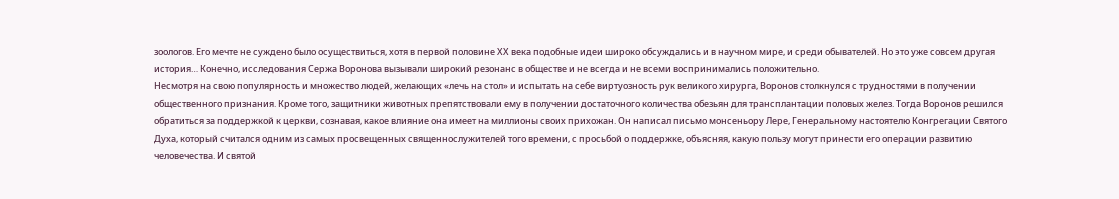зоологов. Его мечте не суждено было осуществиться, хотя в первой половине ХХ века подобные идеи широко обсуждались и в научном мире, и среди обывателей. Но это уже совсем другая история… Конечно, исследования Сержа Воронова вызывали широкий резонанс в обществе и не всегда и не всеми воспринимались положительно.
Несмотря на свою популярность и множество людей, желающих «лечь на стол» и испытать на себе виртуозность рук великого хирурга, Воронов столкнулся с трудностями в получении общественного признания. Кроме того, защитники животных препятствовали ему в получении достаточного количества обезьян для трансплантации половых желез. Тогда Воронов решился обратиться за поддержкой к церкви, сознавая, какое влияние она имеет на миллионы своих прихожан. Он написал письмо монсеньору Лере, Генеральному настоятелю Конгрегации Святого Духа, который считался одним из самых просвещенных священнослужителей того времени, с просьбой о поддержке, объясняя, какую пользу могут принести его операции развитию человечества. И святой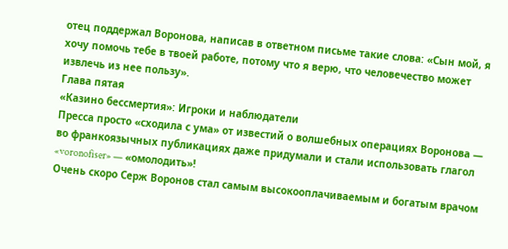отец поддержал Воронова, написав в ответном письме такие слова: «Сын мой, я хочу помочь тебе в твоей работе, потому что я верю, что человечество может извлечь из нее пользу».
Глава пятая
«Казино бессмертия»: Игроки и наблюдатели
Пресса просто «сходила с ума» от известий о волшебных операциях Воронова — во франкоязычных публикациях даже придумали и стали использовать глагол «voronofiser» — «омолодить»!
Очень скоро Серж Воронов стал самым высокооплачиваемым и богатым врачом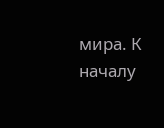мира. К началу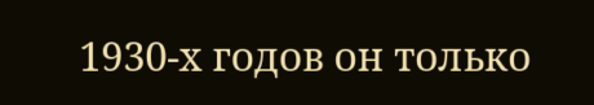1930-х годов он только